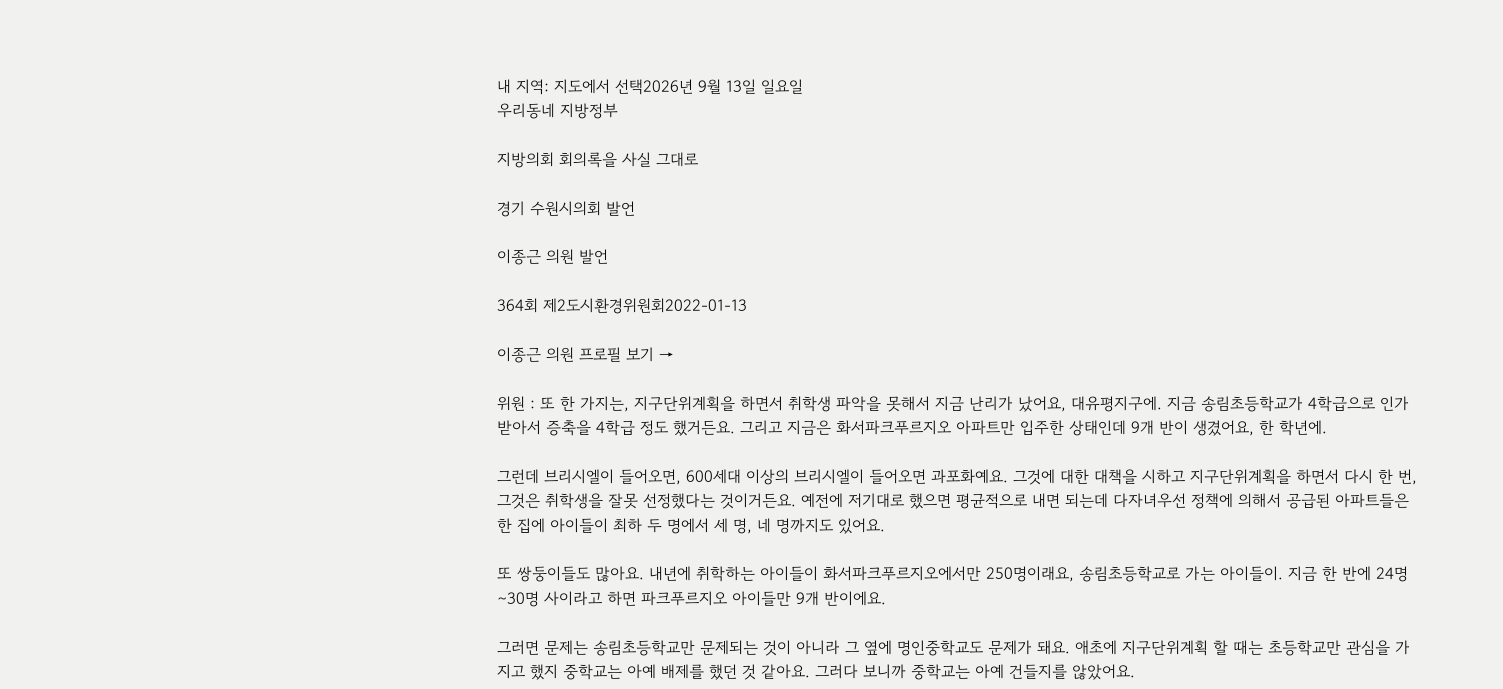내 지역: 지도에서 선택2026년 9월 13일 일요일
우리동네 지방정부

지방의회 회의록을 사실 그대로

경기 수원시의회 발언

이종근 의원 발언

364회 제2도시환경위원회2022-01-13

이종근 의원 프로필 보기 →

위원 : 또 한 가지는, 지구단위계획을 하면서 취학생 파악을 못해서 지금 난리가 났어요, 대유평지구에. 지금 송림초등학교가 4학급으로 인가받아서 증축을 4학급 정도 했거든요. 그리고 지금은 화서파크푸르지오 아파트만 입주한 상태인데 9개 반이 생겼어요, 한 학년에.

그런데 브리시엘이 들어오면, 600세대 이상의 브리시엘이 들어오면 과포화예요. 그것에 대한 대책을 시하고 지구단위계획을 하면서 다시 한 번, 그것은 취학생을 잘못 선정했다는 것이거든요. 예전에 저기대로 했으면 평균적으로 내면 되는데 다자녀우선 정책에 의해서 공급된 아파트들은 한 집에 아이들이 최하 두 명에서 세 명, 네 명까지도 있어요.

또 쌍둥이들도 많아요. 내년에 취학하는 아이들이 화서파크푸르지오에서만 250명이래요, 송림초등학교로 가는 아이들이. 지금 한 반에 24명∼30명 사이라고 하면 파크푸르지오 아이들만 9개 반이에요.

그러면 문제는 송림초등학교만 문제되는 것이 아니라 그 옆에 명인중학교도 문제가 돼요. 애초에 지구단위계획 할 때는 초등학교만 관심을 가지고 했지 중학교는 아예 배제를 했던 것 같아요. 그러다 보니까 중학교는 아예 건들지를 않았어요.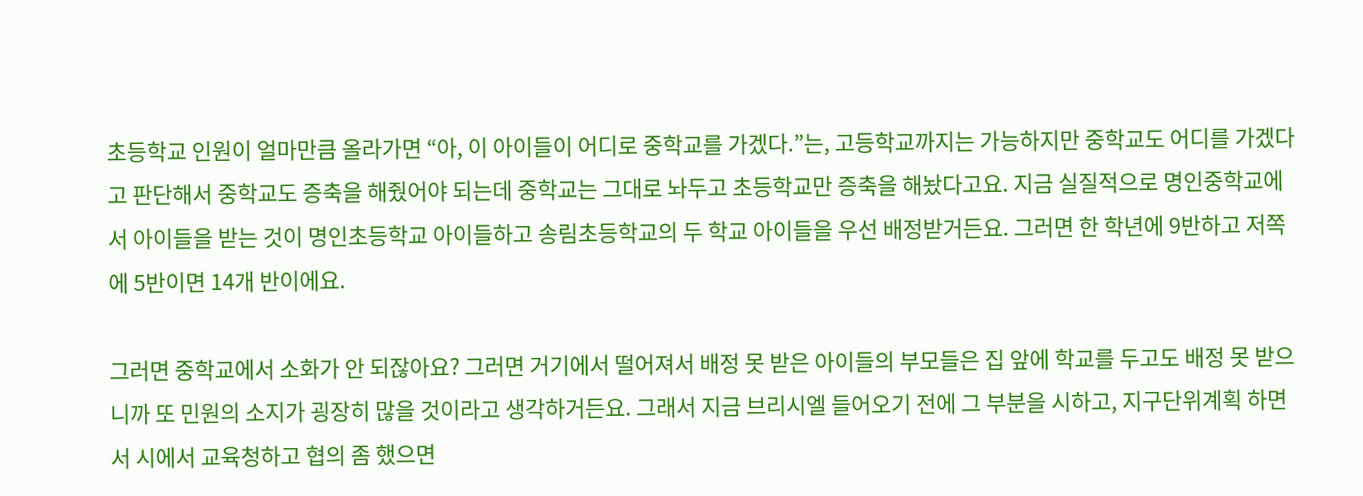초등학교 인원이 얼마만큼 올라가면 “아, 이 아이들이 어디로 중학교를 가겠다.”는, 고등학교까지는 가능하지만 중학교도 어디를 가겠다고 판단해서 중학교도 증축을 해줬어야 되는데 중학교는 그대로 놔두고 초등학교만 증축을 해놨다고요. 지금 실질적으로 명인중학교에서 아이들을 받는 것이 명인초등학교 아이들하고 송림초등학교의 두 학교 아이들을 우선 배정받거든요. 그러면 한 학년에 9반하고 저쪽에 5반이면 14개 반이에요.

그러면 중학교에서 소화가 안 되잖아요? 그러면 거기에서 떨어져서 배정 못 받은 아이들의 부모들은 집 앞에 학교를 두고도 배정 못 받으니까 또 민원의 소지가 굉장히 많을 것이라고 생각하거든요. 그래서 지금 브리시엘 들어오기 전에 그 부분을 시하고, 지구단위계획 하면서 시에서 교육청하고 협의 좀 했으면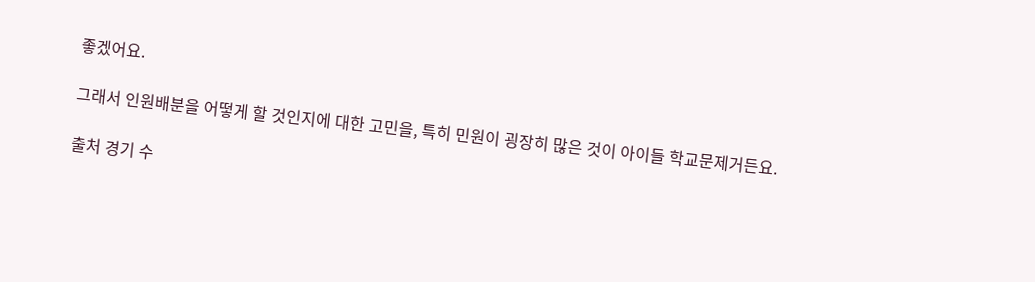좋겠어요.

그래서 인원배분을 어떻게 할 것인지에 대한 고민을, 특히 민원이 굉장히 많은 것이 아이들 학교문제거든요.

출처 경기 수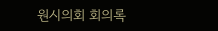원시의회 회의록